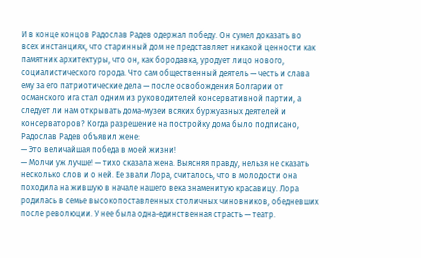И в конце концов Радослав Радев одержал победу. Он сумел доказать во всех инстанциях, что старинный дом не представляет никакой ценности как памятник архитектуры, что он, как бородавка, уродует лицо нового, социалистического города. Что сам общественный деятель — честь и слава ему за его патриотические дела — после освобождения Болгарии от османского ига стал одним из руководителей консервативной партии, а следует ли нам открывать дома-музеи всяких буржуазных деятелей и консерваторов? Когда разрешение на постройку дома было подписано, Радослав Радев объявил жене:
— Это величайшая победа в моей жизни!
— Молчи уж лучше! — тихо сказала жена. Выясняя правду, нельзя не сказать несколько слов и о ней. Ее звали Лора, считалось, что в молодости она походила на жившую в начале нашего века знаменитую красавицу. Лора родилась в семье высокопоставленных столичных чиновников, обедневших после революции. У нее была одна-единственная страсть — театр.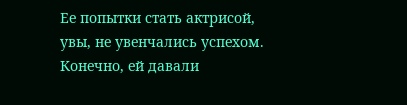Ее попытки стать актрисой, увы, не увенчались успехом. Конечно, ей давали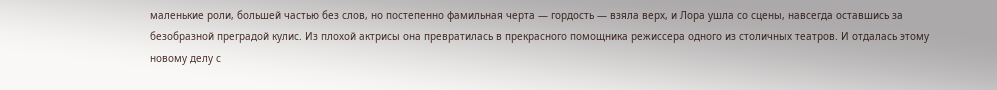маленькие роли, большей частью без слов, но постепенно фамильная черта — гордость — взяла верх, и Лора ушла со сцены, навсегда оставшись за безобразной преградой кулис. Из плохой актрисы она превратилась в прекрасного помощника режиссера одного из столичных театров. И отдалась этому новому делу с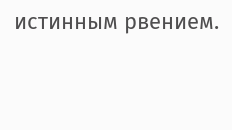истинным рвением.